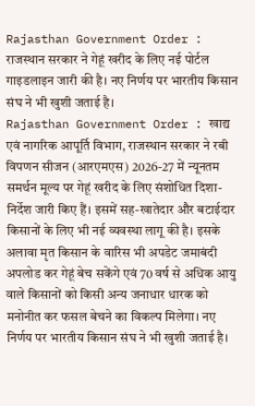Rajasthan Government Order : राजस्थान सरकार ने गेहूं खरीद के लिए नई पोर्टल गाइडलाइन जारी की है। नए निर्णय पर भारतीय किसान संघ ने भी खुशी जताई है।
Rajasthan Government Order : खाद्य एवं नागरिक आपूर्ति विभाग, राजस्थान सरकार ने रबी विपणन सीजन (आरएमएस) 2026-27 में न्यूनतम समर्थन मूल्य पर गेहूं खरीद के लिए संशोधित दिशा-निर्देश जारी किए हैं। इसमें सह-खातेदार और बटाईदार किसानों के लिए भी नई व्यवस्था लागू की है। इसके अलावा मृत किसान के वारिस भी अपडेट जमाबंदी अपलोड कर गेहूं बेच सकेंगे एवं 70 वर्ष से अधिक आयु वाले किसानों को किसी अन्य जनाधार धारक को मनोनीत कर फसल बेचने का विकल्प मिलेगा। नए निर्णय पर भारतीय किसान संघ ने भी खुशी जताई है।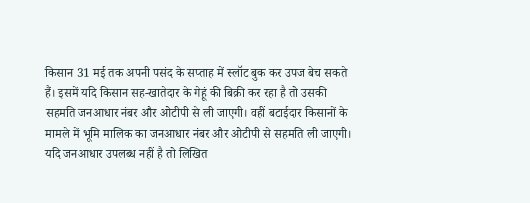किसान 31 मई तक अपनी पसंद के सप्ताह में स्लॉट बुक कर उपज बेच सकते हैं। इसमें यदि किसान सह-खातेदार के गेहूं की बिक्री कर रहा है तो उसकी सहमति जनआधार नंबर और ओटीपी से ली जाएगी। वहीं बटाईदार किसानों के मामले में भूमि मालिक का जनआधार नंबर और ओटीपी से सहमति ली जाएगी। यदि जनआधार उपलब्ध नहीं है तो लिखित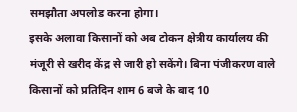समझौता अपलोड करना होगा।
इसके अलावा किसानों को अब टोकन क्षेत्रीय कार्यालय की मंजूरी से खरीद केंद्र से जारी हो सकेंगे। बिना पंजीकरण वाले किसानों को प्रतिदिन शाम 6 बजे के बाद 10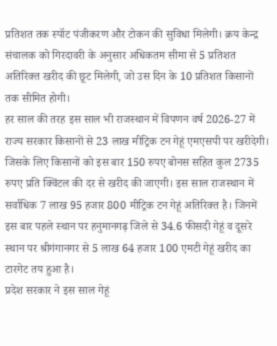प्रतिशत तक स्पॉट पंजीकरण और टोकन की सुविधा मिलेगी। क्रय केन्द्र संचालक को गिरदावरी के अनुसार अधिकतम सीमा से 5 प्रतिशत अतिरिक्त खरीद की छूट मिलेगी, जो उस दिन के 10 प्रतिशत किसानों तक सीमित होगी।
हर साल की तरह इस साल भी राजस्थान में विपणन वर्ष 2026-27 में राज्य सरकार किसानों से 23 लाख मीट्रिक टन गेहूं एमएसपी पर खरीदेगी। जिसके लिए किसानों को इस बार 150 रुपए बोनस सहित कुल 2735 रुपए प्रति क्विंटल की दर से खरीद की जाएगी। इस साल राजस्थान में सर्वाधिक 7 लाख 95 हजार 800 मीट्रिक टन गेहूं अतिरिक्त है। जिनमें इस बार पहले स्थान पर हनुमानगढ़ जिले से 34.6 फीसदी गेहूं व दूसरे स्थान पर श्रीगंगानगर से 5 लाख 64 हजार 100 एमटी गेहूं खरीद का टारगेट तय हुआ है।
प्रदेश सरकार ने इस साल गेहूं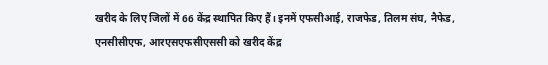खरीद के लिए जिलों में 66 केंद्र स्थापित किए हैं। इनमें एफसीआई, राजफेड, तिलम संघ, नैफेड, एनसीसीएफ, आरएसएफसीएससी को खरीद केंद्र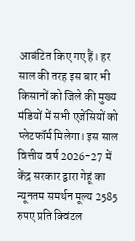आबंटित किए गए हैं। हर साल की तरह इस बार भी किसानों को जिले की मुख्य मंडियों में सभी एजेंसियों को प्लेटफॉर्म मिलेगा। इस साल वित्तीय वर्ष 2026-27 में केंद्र सरकार द्वारा गेहूं का न्यूनतम समर्थन मूल्य 2585 रुपए प्रति क्विंटल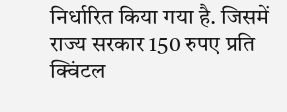निर्धारित किया गया है. जिसमें राज्य सरकार 150 रुपए प्रति क्विंटल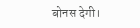बोनस देगी।